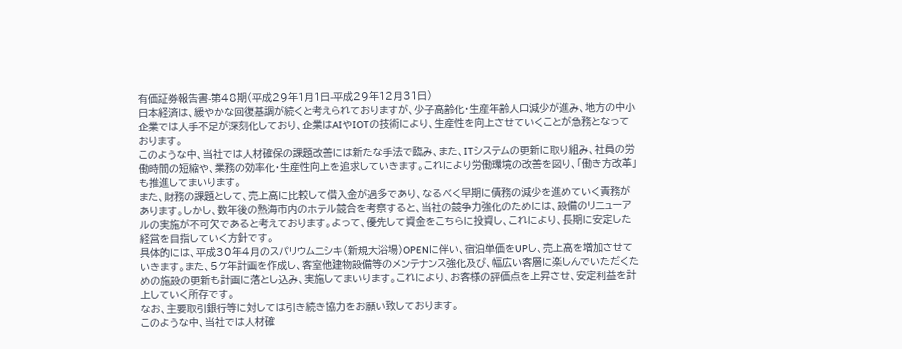有価証券報告書-第48期(平成29年1月1日-平成29年12月31日)
日本経済は、緩やかな回復基調が続くと考えられておりますが、少子高齢化・生産年齢人口減少が進み、地方の中小企業では人手不足が深刻化しており、企業はAIやIOTの技術により、生産性を向上させていくことが急務となっております。
このような中、当社では人材確保の課題改善には新たな手法で臨み、また、ITシステムの更新に取り組み、社員の労働時間の短縮や、業務の効率化・生産性向上を追求していきます。これにより労働環境の改善を図り、「働き方改革」も推進してまいります。
また、財務の課題として、売上高に比較して借入金が過多であり、なるべく早期に債務の減少を進めていく責務があります。しかし、数年後の熱海市内のホテル競合を考察すると、当社の競争力強化のためには、設備のリニューアルの実施が不可欠であると考えております。よって、優先して資金をこちらに投資し、これにより、長期に安定した経営を目指していく方針です。
具体的には、平成30年4月のスパリウムニシキ(新規大浴場)OPENに伴い、宿泊単価をUPし、売上高を増加させていきます。また、5ケ年計画を作成し、客室他建物設備等のメンテナンス強化及び、幅広い客層に楽しんでいただくための施設の更新も計画に落とし込み、実施してまいります。これにより、お客様の評価点を上昇させ、安定利益を計上していく所存です。
なお、主要取引銀行等に対しては引き続き協力をお願い致しております。
このような中、当社では人材確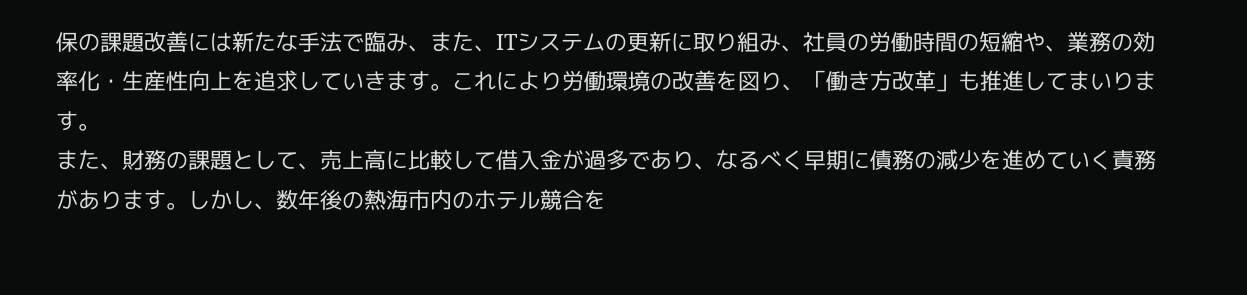保の課題改善には新たな手法で臨み、また、ITシステムの更新に取り組み、社員の労働時間の短縮や、業務の効率化・生産性向上を追求していきます。これにより労働環境の改善を図り、「働き方改革」も推進してまいります。
また、財務の課題として、売上高に比較して借入金が過多であり、なるべく早期に債務の減少を進めていく責務があります。しかし、数年後の熱海市内のホテル競合を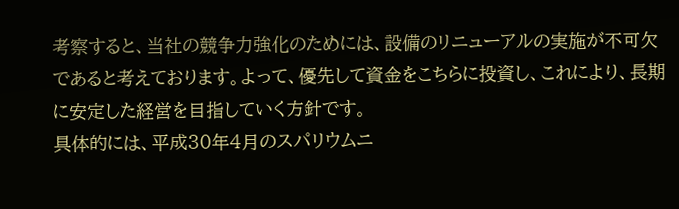考察すると、当社の競争力強化のためには、設備のリニューアルの実施が不可欠であると考えております。よって、優先して資金をこちらに投資し、これにより、長期に安定した経営を目指していく方針です。
具体的には、平成30年4月のスパリウムニ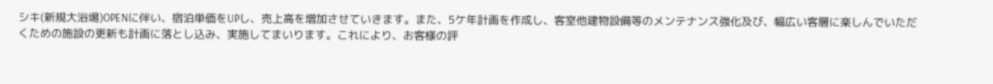シキ(新規大浴場)OPENに伴い、宿泊単価をUPし、売上高を増加させていきます。また、5ケ年計画を作成し、客室他建物設備等のメンテナンス強化及び、幅広い客層に楽しんでいただくための施設の更新も計画に落とし込み、実施してまいります。これにより、お客様の評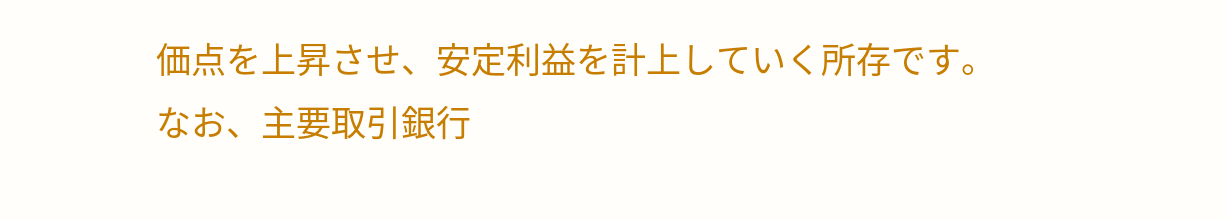価点を上昇させ、安定利益を計上していく所存です。
なお、主要取引銀行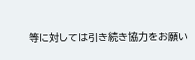等に対しては引き続き協力をお願い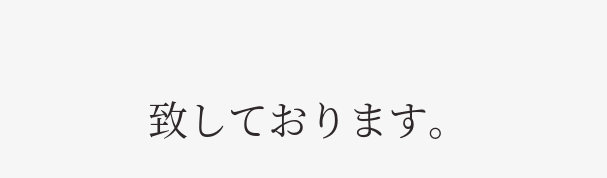致しております。